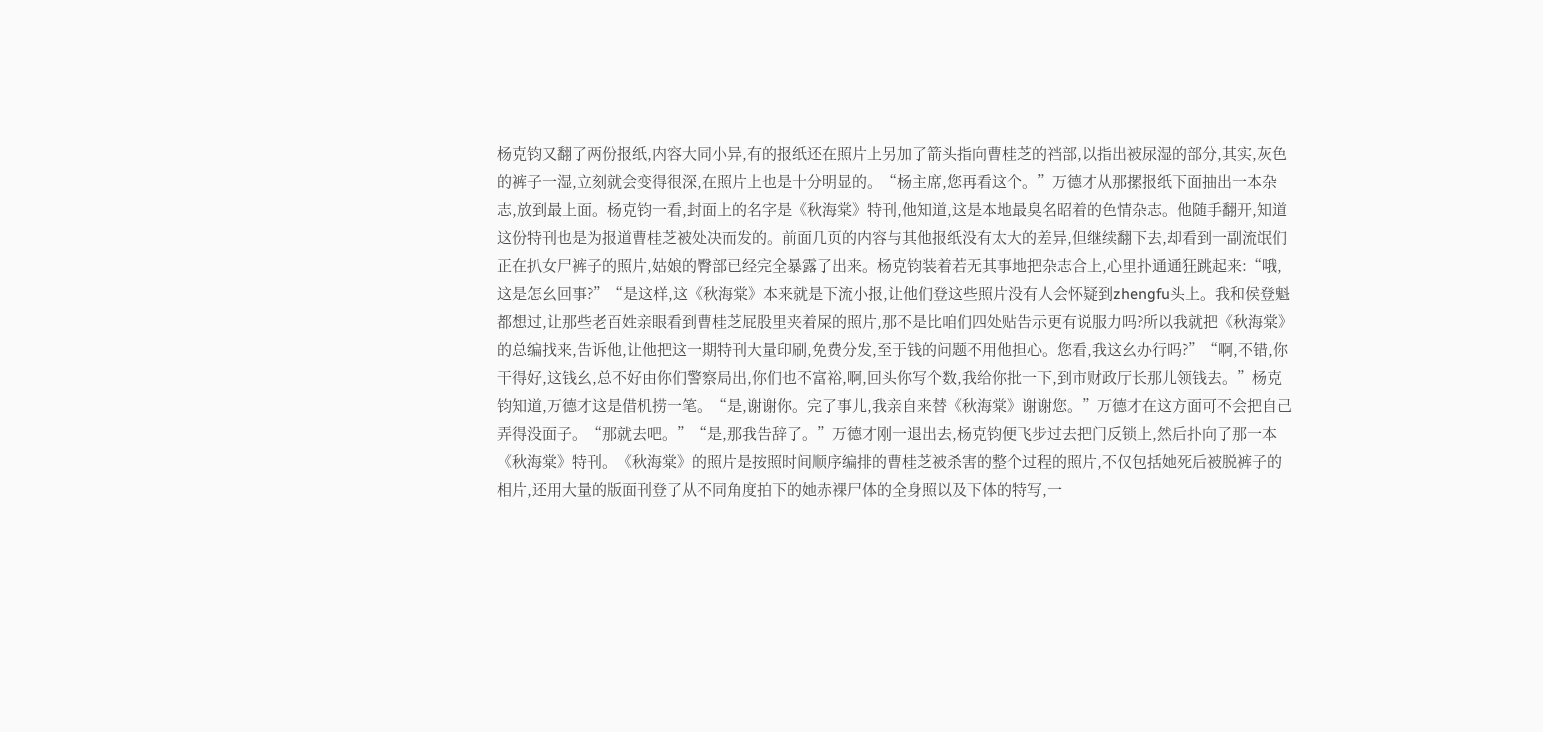杨克钧又翻了两份报纸,内容大同小异,有的报纸还在照片上另加了箭头指向曹桂芝的裆部,以指出被尿湿的部分,其实,灰色的裤子一湿,立刻就会变得很深,在照片上也是十分明显的。“杨主席,您再看这个。”万德才从那摞报纸下面抽出一本杂志,放到最上面。杨克钧一看,封面上的名字是《秋海棠》特刊,他知道,这是本地最臭名昭着的色情杂志。他随手翻开,知道这份特刊也是为报道曹桂芝被处决而发的。前面几页的内容与其他报纸没有太大的差异,但继续翻下去,却看到一副流氓们正在扒女尸裤子的照片,姑娘的臀部已经完全暴露了出来。杨克钧装着若无其事地把杂志合上,心里扑通通狂跳起来:“哦,这是怎幺回事?”“是这样,这《秋海棠》本来就是下流小报,让他们登这些照片没有人会怀疑到zhengfu头上。我和侯登魁都想过,让那些老百姓亲眼看到曹桂芝屁股里夹着屎的照片,那不是比咱们四处贴告示更有说服力吗?所以我就把《秋海棠》的总编找来,告诉他,让他把这一期特刊大量印刷,免费分发,至于钱的问题不用他担心。您看,我这幺办行吗?”“啊,不错,你干得好,这钱幺,总不好由你们警察局出,你们也不富裕,啊,回头你写个数,我给你批一下,到市财政厅长那儿领钱去。”杨克钧知道,万德才这是借机捞一笔。“是,谢谢你。完了事儿,我亲自来替《秋海棠》谢谢您。”万德才在这方面可不会把自己弄得没面子。“那就去吧。”“是,那我告辞了。”万德才刚一退出去,杨克钧便飞步过去把门反锁上,然后扑向了那一本《秋海棠》特刊。《秋海棠》的照片是按照时间顺序编排的曹桂芝被杀害的整个过程的照片,不仅包括她死后被脱裤子的相片,还用大量的版面刊登了从不同角度拍下的她赤裸尸体的全身照以及下体的特写,一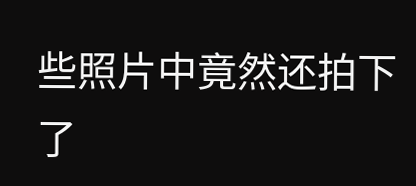些照片中竟然还拍下了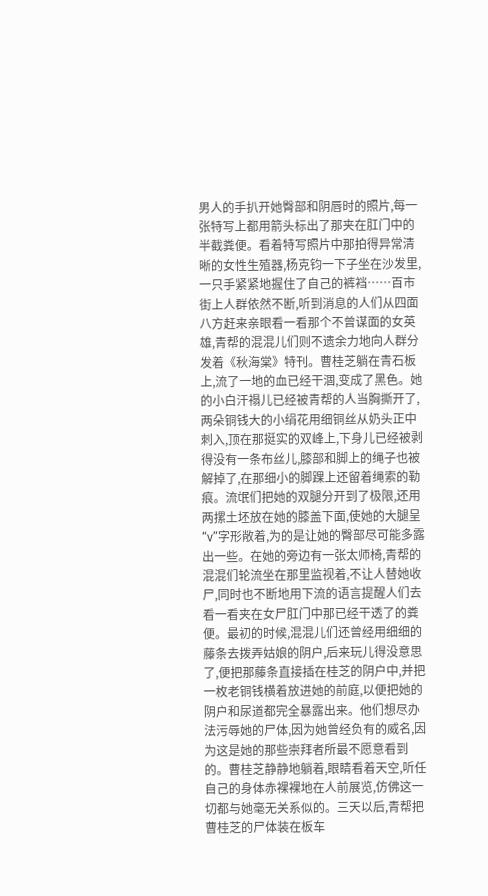男人的手扒开她臀部和阴唇时的照片,每一张特写上都用箭头标出了那夹在肛门中的半截粪便。看着特写照片中那拍得异常清晰的女性生殖器,杨克钧一下子坐在沙发里,一只手紧紧地握住了自己的裤裆……百市街上人群依然不断,听到消息的人们从四面八方赶来亲眼看一看那个不曾谋面的女英雄,青帮的混混儿们则不遗余力地向人群分发着《秋海棠》特刊。曹桂芝躺在青石板上,流了一地的血已经干涸,变成了黑色。她的小白汗禢儿已经被青帮的人当胸撕开了,两朵铜钱大的小绢花用细铜丝从奶头正中刺入,顶在那挺实的双峰上,下身儿已经被剥得没有一条布丝儿,膝部和脚上的绳子也被解掉了,在那细小的脚踝上还留着绳索的勒痕。流氓们把她的双腿分开到了极限,还用两摞土坯放在她的膝盖下面,使她的大腿呈“v”字形敞着,为的是让她的臀部尽可能多露出一些。在她的旁边有一张太师椅,青帮的混混们轮流坐在那里监视着,不让人替她收尸,同时也不断地用下流的语言提醒人们去看一看夹在女尸肛门中那已经干透了的粪便。最初的时候,混混儿们还曾经用细细的藤条去拨弄姑娘的阴户,后来玩儿得没意思了,便把那藤条直接插在桂芝的阴户中,并把一枚老铜钱横着放进她的前庭,以便把她的阴户和尿道都完全暴露出来。他们想尽办法污辱她的尸体,因为她曾经负有的威名,因为这是她的那些崇拜者所最不愿意看到的。曹桂芝静静地躺着,眼睛看着天空,听任自己的身体赤裸裸地在人前展览,仿佛这一切都与她毫无关系似的。三天以后,青帮把曹桂芝的尸体装在板车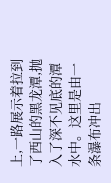上,一路展示着拉到了西山的黑龙潭,抛入了深不见底的潭水中。这里是由一条瀑布冲出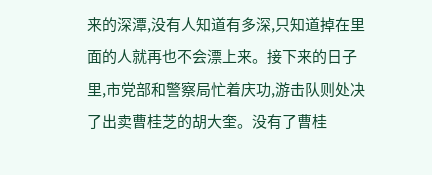来的深潭,没有人知道有多深,只知道掉在里面的人就再也不会漂上来。接下来的日子里,市党部和警察局忙着庆功,游击队则处决了出卖曹桂芝的胡大奎。没有了曹桂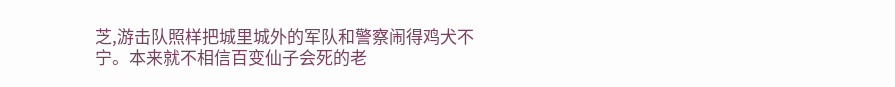芝,游击队照样把城里城外的军队和警察闹得鸡犬不宁。本来就不相信百变仙子会死的老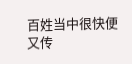百姓当中很快便又传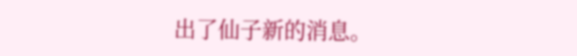出了仙子新的消息。